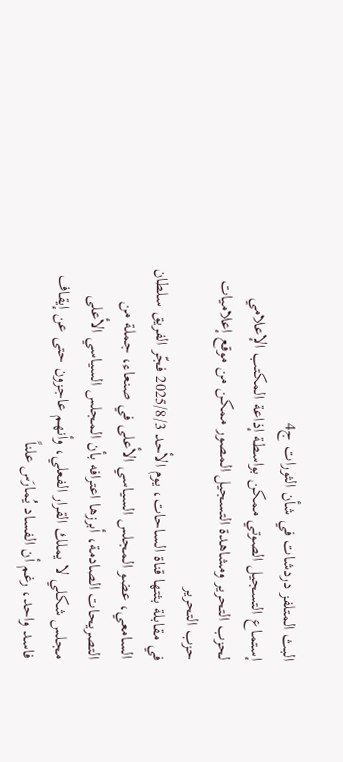البث المتلفز دردشات في شأن الثورات ج4
إستماع التسجيل الصوتي ممكن بواسطة إذاعة المكتب الإعلامي لحزب التحرير ومشاهدة التسجيل المصور ممكن من موقع إعلاميات حزب التحرير
في مقابلة بثتها قناة الساحات، يوم الأحد 2025/8/3 فجّر الفريق سلطان السامعي، عضو المجلس السياسي الأعلى في صنعاء، جملة من التصريحات الصادمة، أبرزها اعترافه بأن المجلس السياسي الأعلى مجلس شكلي لا يملك القرار الفعلي، وأنهم عاجزون حتى عن إيقاف فاسد واحد، رغم أن الفساد يُمارَس علناً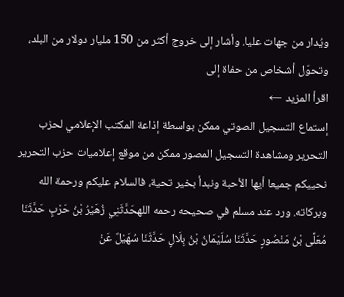ويُدار من جهات عليا. وأشار إلى خروج أكثر من 150 مليار دولار من البلد، وتحوّل أشخاص من حفاة إلى
اقرأ المزيد ←
إستماع التسجيل الصوتي ممكن بواسطة إذاعة المكتب الإعلامي لحزب التحرير ومشاهدة التسجيل المصور ممكن من موقع إعلاميات حزب التحرير
نحييكم جميعا أيها الأحبة ونبدأ بخير تحية، فالسلام عليكم ورحمة الله وبركاته. ورد عند مسلم في صحيحه رحمه اللهحَدَّثَنِي زُهَيْرُ بْنُ حَرْبٍ حَدَّثَنَا مُعَلَّى بْنُ مَنْصُورٍ حَدَّثَنَا سُلَيْمَانُ بْنُ بِلَالٍ حَدَّثَنَا سُهَيْلٌ عَنْ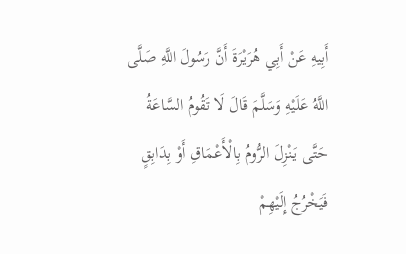أَبِيهِ عَنْ أَبِي هُرَيْرَةَ أَنَّ رَسُولَ اللَّهِ صَلَّى اللَّهُ عَلَيْهِ وَسَلَّمَ قَالَ لَا تَقُومُ السَّاعَةُ حَتَّى يَنْزِلَ الرُّومُ بِالْأَعْمَاقِ أَوْ بِدَابِقٍ فَيَخْرُجُ إِلَيْهِمْ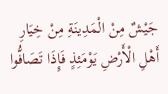جَيْشٌ مِنْ الْمَدِينَةِ مِنْ خِيَارِ أَهْلِ الْأَرْضِ يَوْمَئِذٍ فَإِذَا تَصَافُّوا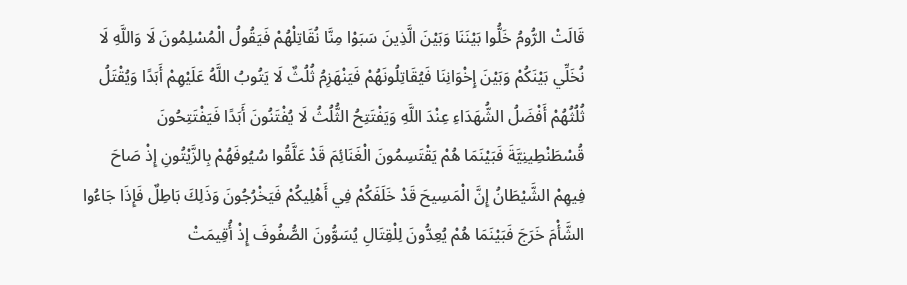قَالَتْ الرُّومُ خَلُّوا بَيْنَنَا وَبَيْنَ الَّذِينَ سَبَوْا مِنَّا نُقَاتِلْهُمْ فَيَقُولُ الْمُسْلِمُونَ لَا وَاللَّهِ لَا نُخَلِّي بَيْنَكُمْ وَبَيْنَ إِخْوَانِنَا فَيُقَاتِلُونَهُمْ فَيَنْهَزِمُ ثُلُثٌ لَا يَتُوبُ اللَّهُ عَلَيْهِمْ أَبَدًا وَيُقْتَلُ ثُلُثُهُمْ أَفْضَلُ الشُّهَدَاءِ عِنْدَ اللَّهِ وَيَفْتَتِحُ الثُّلُثُ لَا يُفْتَنُونَ أَبَدًا فَيَفْتَتِحُونَ قُسْطَنْطِينِيَّةَ فَبَيْنَمَا هُمْ يَقْتَسِمُونَ الْغَنَائِمَ قَدْ عَلَّقُوا سُيُوفَهُمْ بِالزَّيْتُونِ إِذْ صَاحَ فِيهِمْ الشَّيْطَانُ إِنَّ الْمَسِيحَ قَدْ خَلَفَكُمْ فِي أَهْلِيكُمْ فَيَخْرُجُونَ وَذَلِكَ بَاطِلٌ فَإِذَا جَاءُوا الشَّأْمَ خَرَجَ فَبَيْنَمَا هُمْ يُعِدُّونَ لِلْقِتَالِ يُسَوُّونَ الصُّفُوفَ إِذْ أُقِيمَتْ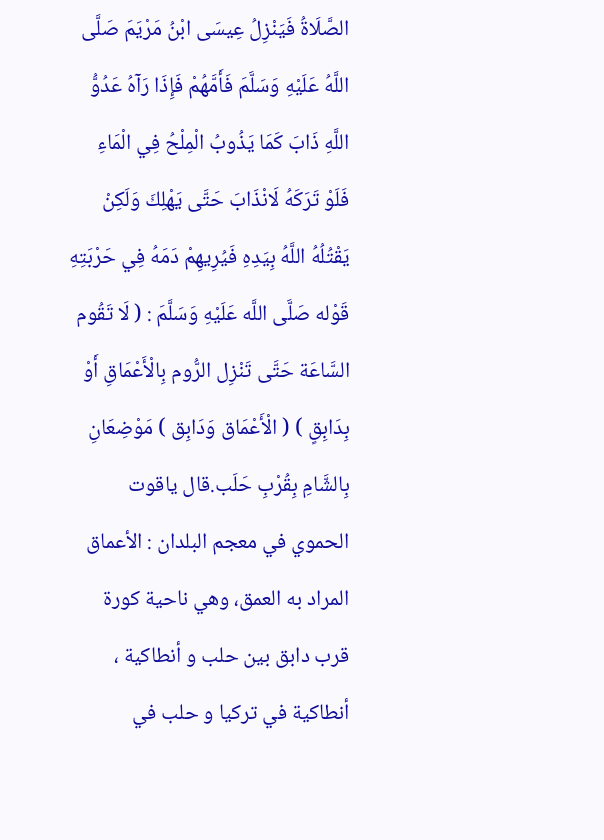الصَّلَاةُ فَيَنْزِلُ عِيسَى ابْنُ مَرْيَمَ صَلَّى اللَّهُ عَلَيْهِ وَسَلَّمَ فَأَمَّهُمْ فَإِذَا رَآهُ عَدُوُّ اللَّهِ ذَابَ كَمَا يَذُوبُ الْمِلْحُ فِي الْمَاءِ فَلَوْ تَرَكَهُ لَانْذَابَ حَتَّى يَهْلِكَ وَلَكِنْ يَقْتُلُهُ اللَّهُ بِيَدِهِ فَيُرِيهِمْ دَمَهُ فِي حَرْبَتِهِ قَوْله صَلَّى اللَّه عَلَيْهِ وَسَلَّمَ : ( لَا تَقُوم السَّاعَة حَتَّى تَنْزِل الرُّوم بِالْأَعْمَاقِ أَوْ بِدَابِقٍ ) ( الْأَعْمَاق وَدَابِق ) مَوْضِعَانِ بِالشَّامِ بِقُرْبِ حَلَب.قال ياقوت الحموي في معجم البلدان : الأعماق المراد به العمق، وهي ناحية كورة قرب دابق بين حلب و أنطاكية ، أنطاكية في تركيا و حلب في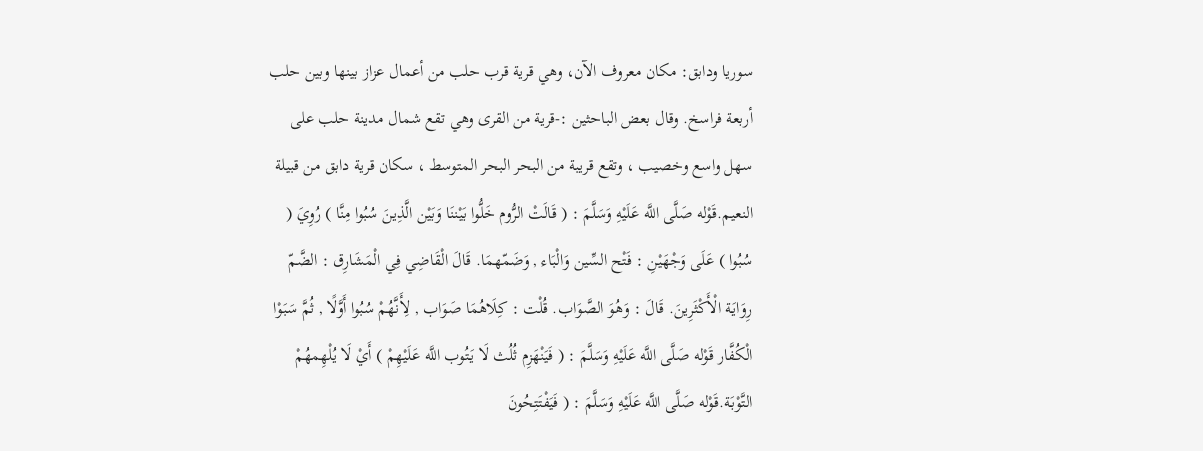سوريا ودابق: مكان معروف الآن، وهي قرية قرب حلب من أعمال عزاز بينها وبين حلب أربعة فراسخ. وقال بعض الباحثين :-قرية من القرى وهي تقع شمال مدينة حلب على سهل واسع وخصيب ، وتقع قريبة من البحر البحر المتوسط ، سكان قرية دابق من قبيلة النعيم.قَوْله صَلَّى اللَّه عَلَيْهِ وَسَلَّمَ : ( قَالَتْ الرُّوم خَلُّوا بَيْننَا وَبَيْن الَّذِينَ سُبُوا مِنَّا ) رُوِيَ ( سُبُوا ) عَلَى وَجْهَيْنِ : فَتْح السِّين وَالْبَاء , وَضَمّهمَا. قَالَ الْقَاضِي فِي الْمَشَارِق : الضَّمّ رِوَايَة الْأَكْثَرِينَ. قَالَ : وَهُوَ الصَّوَاب. قُلْت : كِلَاهُمَا صَوَاب , لِأَنَّهُمْ سُبُوا أَوَّلًا , ثُمَّ سَبَوْا الْكُفَّار قَوْله صَلَّى اللَّه عَلَيْهِ وَسَلَّمَ : ( فَيَنْهَزِم ثُلُث لَا يَتُوب اللَّه عَلَيْهِمْ ) أَيْ لَا يُلْهِمهُمْ التَّوْبَة.قَوْله صَلَّى اللَّه عَلَيْهِ وَسَلَّمَ : ( فَيَفْتَتِحُونَ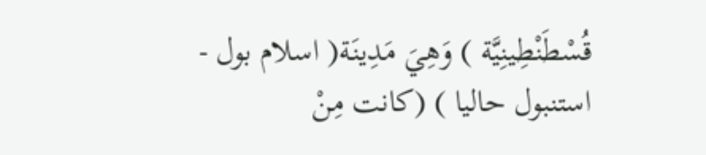قُسْطَنْطِينِيَّة ) وَهِيَ مَدِينَة( اسلام بول - استنبول حاليا ) (كانت مِنْ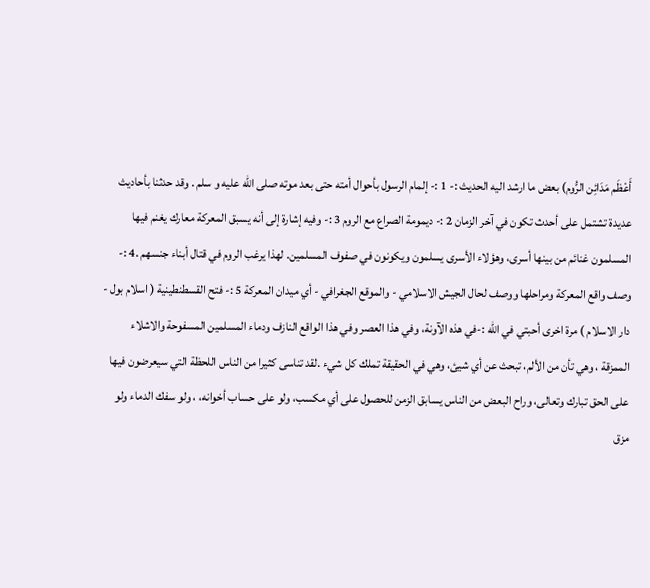أَعْظَم مَدَائِن الرُّوم) بعض ما ارشد اليه الحديث :- 1 :- إلمام الرسول بأحوال أمته حتى بعد موته صلى الله عليه و سلم . وقد حدثنا بأحاديث عديدة تشتمل على أحدث تكون في آخر الزمان 2 :- ديمومة الصراع مع الروم 3 :- وفيه إشارة إلى أنه يسبق المعركة معارك يغنم فيها المسلمون غنائم من بينها أسرى، وهؤلاء الأسرى يسلمون ويكونون في صفوف المسلمين. لهذا يرغب الروم في قتال أبناء جنسهم .4 :- وصف واقع المعركة ومراحلها ووصف لحال الجيش الاسلامي - والموقع الجغرافي - أي ميدان المعركة 5 :- فتح القسطنطينية ( اسلام بول - دار الاسلام ) مرة اخرى أحبتي في الله :-في هذه الآونة، وفي هذا العصر وفي هذا الواقع النازف ودماء المسلمين المسفوحة والاشلاء الممزقة ، وهي تأن من الألم، تبحث عن أي شيئ، وهي في الحقيقة تملك كل شيء .لقد تناسى كثيرا من الناس اللحظة التي سيعرضون فيها على الحق تبارك وتعالى، وراح البعض من الناس يسابق الزمن للحصول على أي مكسب، ولو على حساب أخوانه، ، ولو سفك الدماء ولو مزق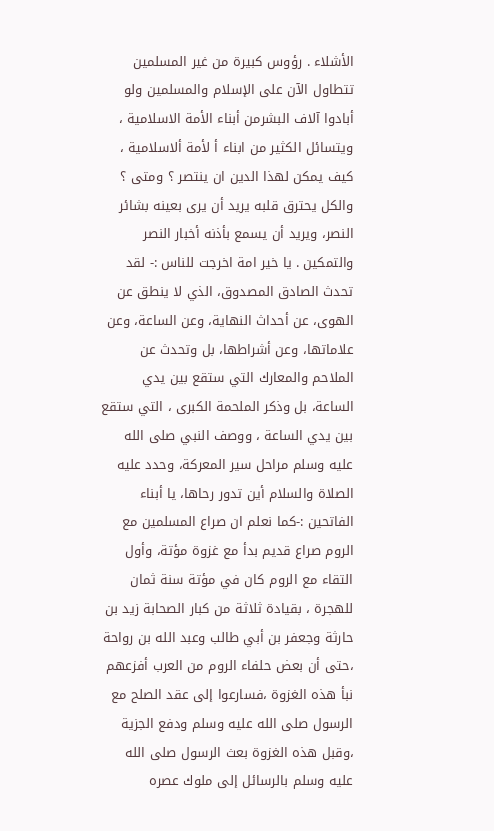الأشلاء . رؤوس كبيرة من غير المسلمين تتطاول الآن على الإسلام والمسلمين ولو أبادوا آلاف البشرمن أبناء الأمة الاسلامية ، ويتسائل الكثير من ابناء أ لأمة ألاسلامية ، كيف يمكن لهذا الدين ان ينتصر ؟ ومتى ؟ والكل يحترق قلبه يريد أن يرى بعينه بشائر النصر، ويريد أن يسمع بأذنه أخبار النصر والتمكين . يا خير امة اخرجت للناس :- لقد تحدث الصادق المصدوق، الذي لا ينطق عن الهوى، عن أحداث النهاية، وعن الساعة، وعن علاماتها، وعن أشراطها، بل وتحدث عن الملاحم والمعارك التي ستقع بين يدي الساعة، بل وذكر الملحمة الكبرى ، التي ستقع بين يدي الساعة ، ووصف النبي صلى الله عليه وسلم مراحل سير المعركة، وحدد عليه الصلاة والسلام أين تدور رحاها، يا أبناء الفاتحين :-كما نعلم ان صراع المسلمين مع الروم صراع قديم بدأ مع غزوة مؤتة، وأول التقاء مع الروم كان في مؤتة سنة ثمان للهجرة ، بقيادة ثلاثة من كبار الصحابة زيد بن حارثة وجعفر بن أبي طالب وعبد الله بن رواحة ،حتى أن بعض حلفاء الروم من العرب أفزعهم نبأ هذه الغزوة ،فسارعوا إلى عقد الصلح مع الرسول صلى الله عليه وسلم ودفع الجزية ،وقبل هذه الغزوة بعث الرسول صلى الله عليه وسلم بالرسائل إلى ملوك عصره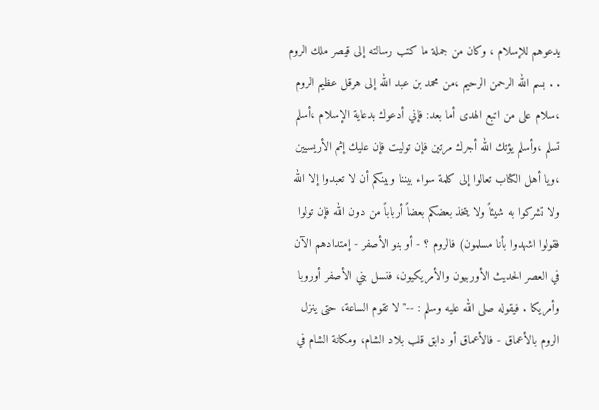يدعوهم للإسلام ، وكان من جملة ما كتب رسالته إلى قيصر ملك الروم . . بسم الله الرحمن الرحيم ،من محمد بن عبد الله إلى هرقل عظيم الروم ،سلام على من اتبع الهدى أما بعد: فإني أدعوك بدعاية الإسلام ،أسلم تسلم ،وأسلم يؤتك الله أجرك مرتين فإن توليت فإن عليك إثم الأريسيين ،ويا أهل الكتاب تعالوا إلى كلمة سواء بيننا وبينكم أن لا تعبدوا إلا الله ولا تشركوا به شيئاً ولا يتخذ بعضكم بعضاً أرباباً من دون الله فإن تولوا فقولوا اشهدوا بأنا مسلمون) فالروم ؟ - أو بنو الأصفر - إمتدادهم الآن في العصر الحديث الأوربيون والأمريكيون، فنسل بني الأصفر أوروبا وأمريكا . فيقوله صلى الله عليه وسلم : --"لا تقوم الساعة، حتى ينزل الروم بالأعماق - فالأعماق أو دابق قلب بلاد الشام، ومكانة الشام في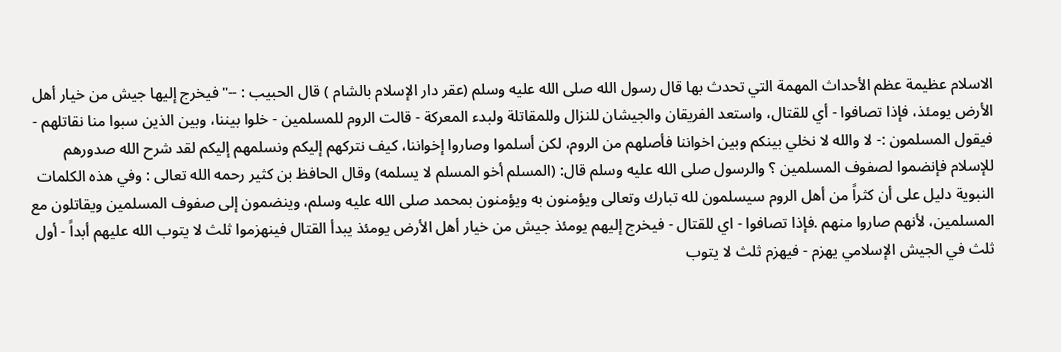الاسلام عظيمة عظم الأحداث المهمة التي تحدث بها قال رسول الله صلى الله عليه وسلم (عقر دار الإسلام بالشام ) قال الحبيب : --"فيخرج إليها جيش من خيار أهل الأرض يومئذ، فإذا تصافوا - أي للقتال، واستعد الفريقان والجيشان للنزال وللمقاتلة ولبدء المعركة - قالت الروم للمسلمين - خلوا بيننا، وبين الذين سبوا منا نقاتلهم - فيقول المسلمون :- لا والله لا نخلي بينكم وبين اخواننا فأصلهم من الروم، لكن أسلموا وصاروا إخواننا، كيف نتركهم إليكم ونسلمهم إليكم لقد شرح الله صدورهم للإسلام فإنضموا لصفوف المسلمين ؟ والرسول صلى الله عليه وسلم قال: (المسلم أخو المسلم لا يسلمه) وقال الحافظ بن كثير رحمه الله تعالى : وفي هذه الكلمات النبوية دليل على أن كثراً من أهل الروم سيسلمون لله تبارك وتعالى ويؤمنون به ويؤمنون بمحمد صلى الله عليه وسلم، وينضمون إلى صفوف المسلمين ويقاتلون مع المسلمين، لأنهم صاروا منهم .فإذا تصافوا - اي للقتال - فيخرج إليهم يومئذ جيش من خيار أهل الأرض يومئذ يبدأ القتال فينهزموا ثلث لا يتوب الله عليهم أبداً - أول ثلث في الجيش الإسلامي يهزم - فيهزم ثلث لا يتوب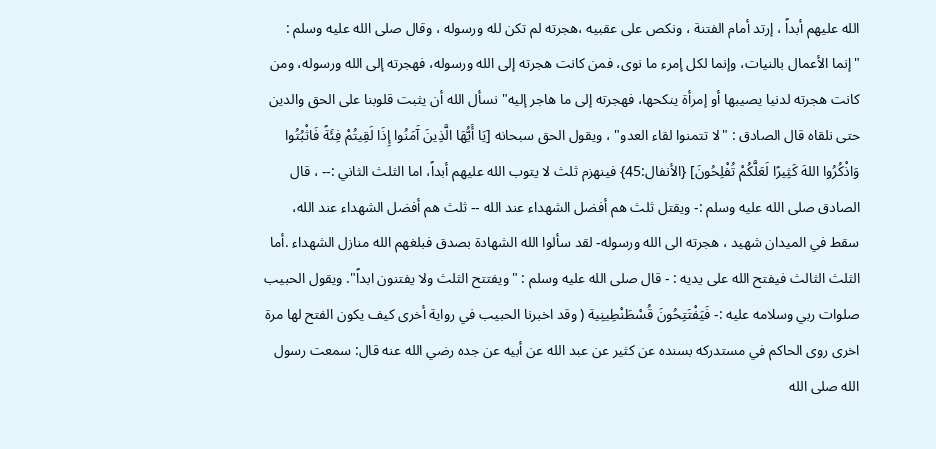الله عليهم أبداً ، إرتد أمام الفتنة ، ونكص على عقبيه ،هجرته لم تكن لله ورسوله ، وقال صلى الله عليه وسلم : "إنما الأعمال بالنيات، وإنما لكل إمرء ما نوى، فمن كانت هجرته إلى الله ورسوله، فهجرته إلى الله ورسوله، ومن كانت هجرته لدنيا يصيبها أو إمرأة ينكحها، فهجرته إلى ما هاجر إليه" نسأل الله أن يثبت قلوبنا على الحق والدين حتى نلقاه قال الصادق : "لا تتمنوا لقاء العدو" ، ويقول الحق سبحانه [يَا أَيُّهَا الَّذِينَ آَمَنُوا إِذَا لَقِيتُمْ فِئَةً فَاثْبُتُوا وَاذْكُرُوا اللهَ كَثِيرًا لَعَلَّكُمْ تُفْلِحُونَ] {الأنفال:45} فينهزم ثلث لا يتوب الله عليهم أبداً، اما الثلث الثاني :-- ، قال الصادق صلى الله عليه وسلم :- ويقتل ثلث هم أفضل الشهداء عند الله -- ثلث هم أفضل الشهداء عند الله، سقط في الميدان شهيد ، هجرته الى الله ورسوله- لقد سألوا الله الشهادة بصدق فبلغهم الله منازل الشهداء .أما الثلث الثالث فيفتح الله على يديه : - قال صلى الله عليه وسلم : "ويفتتح الثلث ولا يفتنون ابداً". ويقول الحبيب صلوات ربي وسلامه عليه :- فَيَفْتَتِحُونَ قُسْطَنْطِينِية ( وقد اخبرنا الحبيب في رواية أخرى كيف يكون الفتح لها مرة اخرى روى الحاكم في مستدركه بسنده عن كثير عن عبد الله عن أبيه عن جده رضي الله عنه قال: سمعت رسول الله صلى الله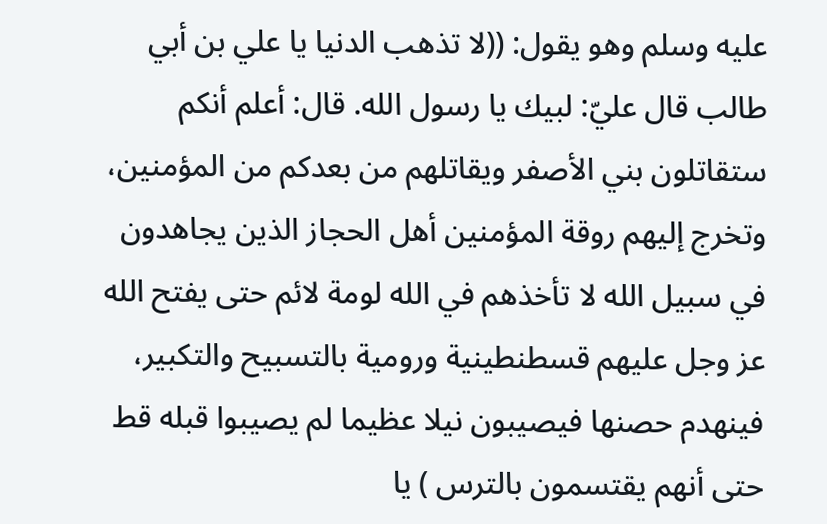عليه وسلم وهو يقول: ((لا تذهب الدنيا يا علي بن أبي طالب قال عليّ: لبيك يا رسول الله. قال: أعلم أنكم ستقاتلون بني الأصفر ويقاتلهم من بعدكم من المؤمنين، وتخرج إليهم روقة المؤمنين أهل الحجاز الذين يجاهدون في سبيل الله لا تأخذهم في الله لومة لائم حتى يفتح الله عز وجل عليهم قسطنطينية ورومية بالتسبيح والتكبير، فينهدم حصنها فيصيبون نيلا عظيما لم يصيبوا قبله قط حتى أنهم يقتسمون بالترس ) يا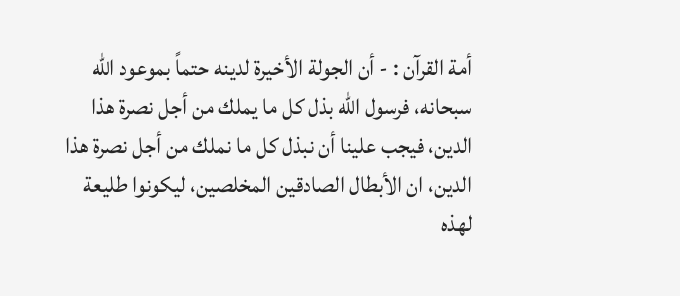أمة القرآن : - أن الجولة الأخيرة لدينه حتماً بموعود الله سبحانه، فرسول الله بذل كل ما يملك من أجل نصرة هذا الدين، فيجب علينا أن نبذل كل ما نملك من أجل نصرة هذا الدين، ان الأبطال الصادقين المخلصين، ليكونوا طليعة لهذه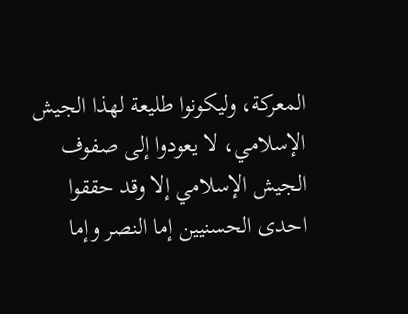المعركة، وليكونوا طليعة لهذا الجيش الإسلامي، لا يعودوا إلى صفوف الجيش الإسلامي إلا وقد حققوا احدى الحسنيين إما النصر وإما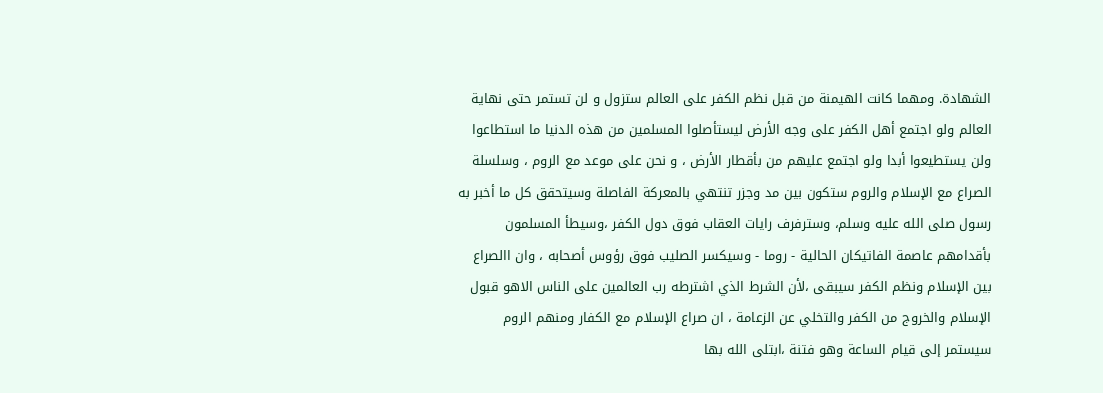الشهادة. ومهما كانت الهيمنة من قبل نظم الكفر على العالم ستزول و لن تستمر حتى نهاية العالم ولو اجتمع أهل الكفر على وجه الأرض ليستأصلوا المسلمين من هذه الدنيا ما استطاعوا ولن يستطيعوا أبدا ولو اجتمع عليهم من بأقطار الأرض ، و نحن على موعد مع الروم ، وسلسلة الصراع مع الإسلام والروم ستكون بين مد وجزر تنتهي بالمعركة الفاصلة وسيتحقق كل ما أخبر به رسول صلى الله عليه وسلم، وسترفرف رايات العقاب فوق دول الكفر ،وسيطأ المسلمون بأقدامهم عاصمة الفاتيكان الحالية - روما - وسيكسر الصليب فوق رؤوس أصحابه ، وان االصراع بين الإسلام ونظم الكفر سيبقى ،لأن الشرط الذي اشترطه رب العالمين على الناس الاهو قبول الإسلام والخروج من الكفر والتخلي عن الزعامة ، ان صراع الإسلام مع الكفار ومنهم الروم سيستمر إلى قيام الساعة وهو فتنة ،ابتلى الله بها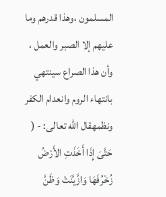المسلمون ،وهذا قدرهم وما عليهم إلا الصبر والعمل ، وأن هذا الصراع سينتهي بانتهاء الروم وانعدام الكفر ونظمهقال الله تعالى: - ( حَتَّىَ إِذَا أَخَذَتِ الأَرْضُ زُخْرُفَهَا وَازَّيَّنَتْ وَظَنَّ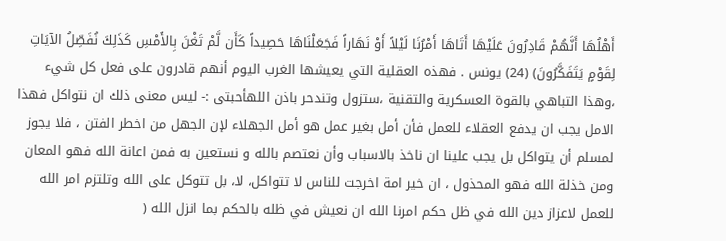أَهْلُهَا أَنَّهُمْ قَادِرُونَ عَلَيْهَا أَتَاهَا أَمْرُنَا لَيْلاً أَوْ نَهَاراً فَجَعَلْنَاهَا حَصِيداً كَأَن لَّمْ تَغْنَ بِالأَمْسِ كَذَلِكَ نُفَصِّلُ الآيَاتِ لِقَوْمٍ يَتَفَكَّرُونَ) (24) يونس . فهذه العقلية التي يعيشها الغرب اليوم أنهم قادرون على فعل كل شيء ،وهذا التباهي بالقوة العسكرية والتقنية ،ستزول وتندحر باذن اللهأحبتى :- ليس معنى ذلك ان نتواكل فهذا الامل يجب ان يدفع العقلاء للعمل فأن أمل بغير عمل هو أمل الجهلاء لإن الجهل من اخطر الفتن ، فلا يجوز لمسلم أن يتواكل بل يجب علينا ان ناخذ بالاسباب وأن نعتصم بالله و نستعين به فمن اعانة الله فهو المعان ومن خذلة الله فهو المحذول ، ان خير امة اخرجت للناس لا تتواكل، لا، بل تتوكل على الله وتلتزم امر الله للعمل لاعزاز دين الله في ظل حكم امرنا الله ان نعيش في ظله بالحكم بما انزل الله (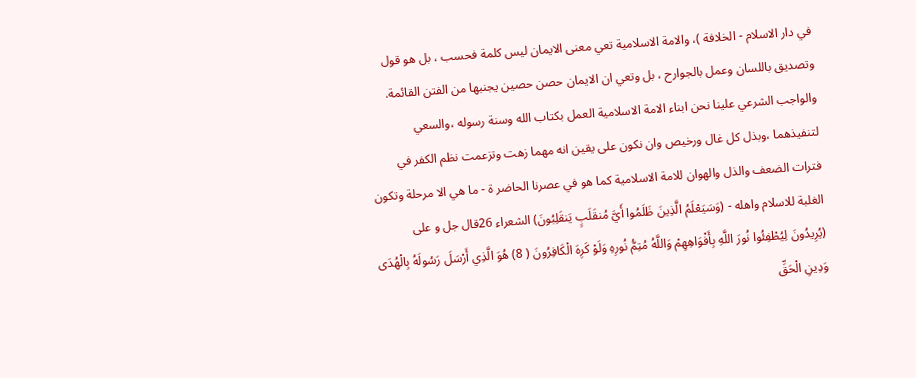في دار الاسلام - الخلافة )، والامة الاسلامية تعي معنى الايمان ليس كلمة فحسب ، بل هو قول وتصديق باللسان وعمل بالجوارح ، بل وتعي ان الايمان حصن حصين يجنبها من الفتن القائمة. والواجب الشرعي علينا نحن ابناء الامة الاسلامية العمل بكتاب الله وسنة رسوله ،والسعي لتنفيذهما ،وبذل كل غال ورخيص وان نكون على يقين انه مهما زهت وتزعمت نظم الكفر في فترات الضعف والذل والهوان للامة الاسلامية كما هو في عصرنا الحاضر ة - ما هي الا مرحلة وتكون الغلبة للاسلام واهله - (وَسَيَعْلَمُ الَّذِينَ ظَلَمُوا أَيَّ مُنقَلَبٍ يَنقَلِبُونَ) الشعراء 26قال جل و على (يُرِيدُونَ لِيُطْفِئُوا نُورَ اللَّهِ بِأَفْوَاهِهِمْ وَاللَّهُ مُتِمُّ نُورِهِ وَلَوْ كَرِهَ الْكَافِرُونَ ( 8) هُوَ الَّذِي أَرْسَلَ رَسُولَهُ بِالْهُدَى وَدِينِ الْحَقِّ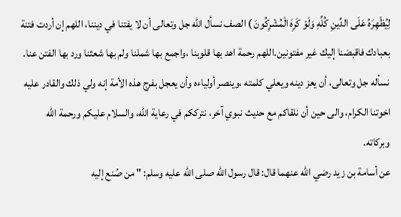لِيُظْهِرَهُ عَلَى الدِّينِ كُلِّهِ وَلَوْ كَرِهَ الْمُشْرِكُونَ ) الصف نسأل الله جل وتعالى أن لا يفتنا في ديننا، اللهم إن أردت فتنة بعبادك فاقبضنا إليك غير مفتونين.اللهم رحمة اهد بها قلوبنا ،واجمع بها شملنا ولم بها شعثنا ورد بها الفتن عنا. نسأله جل وتعالى، أن يعز دينه ويعلي كلمته ،وينصر أولياءه وأن يعجل بفرج هذه الأمة إنه ولي ذلك والقادر عليه اخوتنا الكرام، والى حين أن نلقاكم مع حديث نبوي آخر، نترككم في رعاية الله، والسلام عليكم ورحمة الله وبركاته.
عن أسامة بن زيد رضي الله عنهما قال: قال رسول الله صلى الله عليه وسلم: " من صُنع إليه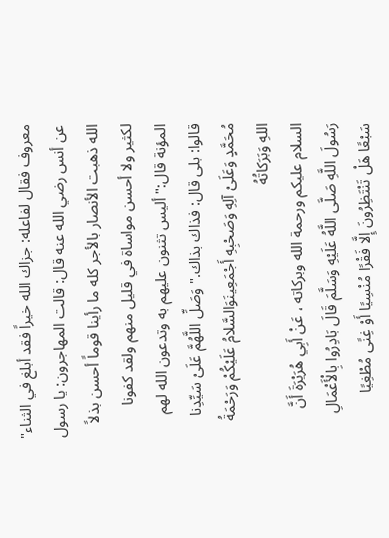معروف فقال لفاعله: جزاك الله خيراً فقد أبلغ في الثناء" عن أنس رضي الله عنه قال: قالت المهاجرون: يا رسول الله ذهبت الأنصار بالأجر كله ما رأينا قوماً أحسن بذلاً لكثير ولا أحسن مواساة في قليل منهم ولقد كفونا المؤنة قال:" أليس تثنون عليهم به وتدعون الله لهم قالوا: بلى قال: فذاك بذاك." وَصَلِّ اللَّهُمَّ عَلَىْ سَيِّدِنا مُحَمَّدٍ وَعَلَىْ آلِهِ وَصَحْبِهِ أَجْمَعِينَوَالسَّلامُ عَلَيْكُمْ وَرَحْمَةُ اللهِ وَبَرَكاتُهُ
السلام عليكم ورحمة الله وبركاته ، عَنْ أَبِي هُرَيْرَةَ أَنَّ رَسُولَ اللَّهِ صَلَّى اللَّهُ عَلَيْهِ وَسَلَّمَ قَالَ بَادِرُوا بِالْأَعْمَالِ سَبْعًا هَلْ تَنْتَظِرُونَ إِلَّا فَقْرًا مُنْسِيًا أَوْ غِنًى مُطْغِيًا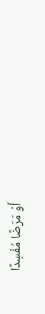أَوْ مَرَضًا مُفْسِدًا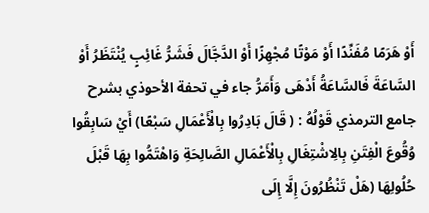أَوْ هَرَمًا مُفَنِّدًا أَوْ مَوْتًا مُجْهِزًا أَوْ الدَّجَّالَ فَشَرُّ غَائِبٍ يُنْتَظَرُ أَوْ السَّاعَةَ فَالسَّاعَةُ أَدْهَى وَأَمَرُّ جاء في تحفة الأحوذي بشرح جامع الترمذي قَوْلُهُ : ( قَالَ بَادِرُوا بِالْأَعْمَالِ سَبْعًا) أَيْ سَابِقُوا وُقُوعَ الْفِتَنِ بِالِاشْتِغَالِ بِالْأَعْمَالِ الصَّالِحَةِ وَاهْتَمُّوا بِهَا قَبْلَ حُلُولِهَا (هَلْ تَنْظُرُونَ إِلَّا إِلَى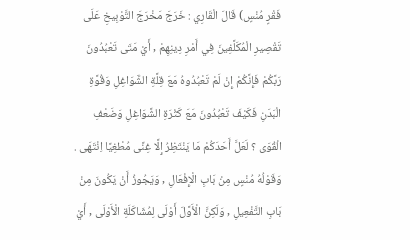فَقْرٍ مُنْسٍ) قَالَ الْقَارِي : خَرَجَ مَخْرَجَ التَّوْبِيخِ عَلَى تَقْصِيرِ الْمُكَلَّفِينَ فِي أَمْرِ دِينِهِمْ , أَيْ مَتَى تَعْبُدُونَ رَبَّكُمْ فَإِنَّكُمْ إِنْ لَمْ تَعْبُدُوهُ مَعَ قِلَّةِ الشَّوَاغِلِ وَقُوَّةِ الْبَدَنِ فَكَيْفَ تَعْبُدُونَ مَعَ كَثْرَةِ الشَّوَاغِلِ وَضَعْفِ الْقُوَى ؟ لَعَلَّ أَحَدَكُمْ مَا يَنْتَظِرُ إِلَّا غِنًى مُطْغِيًا اِنْتَهَى . وَقَوْلُهُ مُنْسٍ مِنْ بَابِ الْإِفْعَالِ , وَيَجُوزُ أَنْ يَكُونَ مِنْ بَابِ التَّفْعِيلِ , وَلَكِنَّ الْأَوَّلَ أَوْلَى لِمُشَاكَلَةِ الْأَوْلَى , أَيْ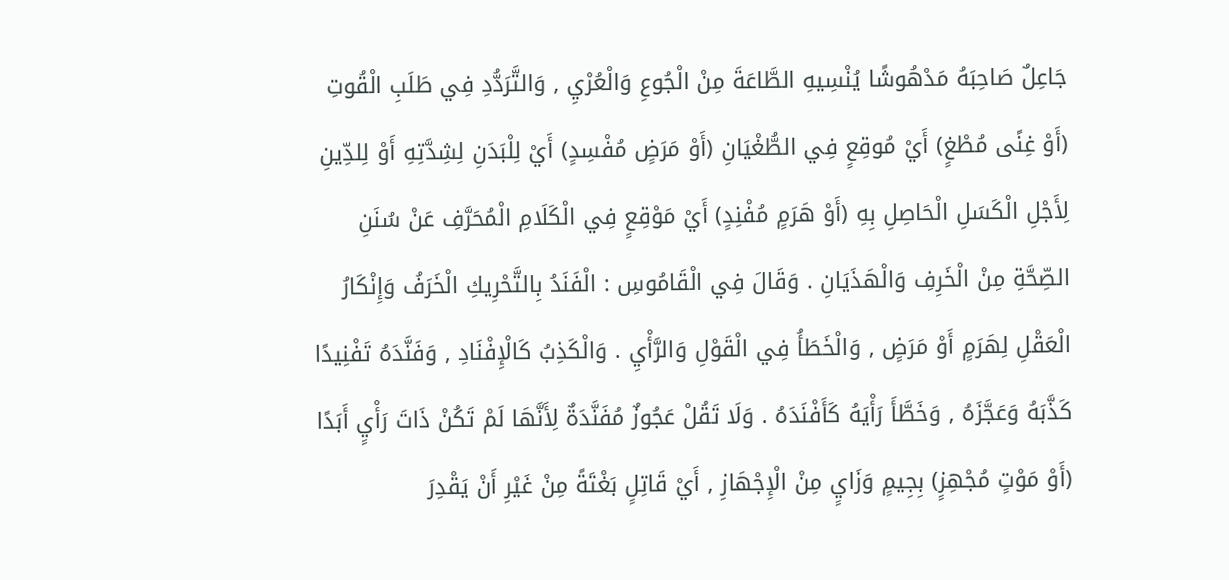جَاعِلٌ صَاحِبَهُ مَدْهُوشًا يُنْسِيهِ الطَّاعَةَ مِنْ الْجُوعِ وَالْعُرْيِ , وَالتَّرَدُّدِ فِي طَلَبِ الْقُوتِ (أَوْ غِنًى مُطْغٍ) أَيْ مُوقِعٍ فِي الطُّغْيَانِ (أَوْ مَرَضٍ مُفْسِدٍ) أَيْ لِلْبَدَنِ لِشِدَّتِهِ أَوْ لِلدِّينِ لِأَجْلِ الْكَسَلِ الْحَاصِلِ بِهِ (أَوْ هَرَمٍ مُفْنِدٍ) أَيْ مَوْقِعٍ فِي الْكَلَامِ الْمُحَرَّفِ عَنْ سُنَنِ الصِّحَّةِ مِنْ الْخَرِفِ وَالْهَذَيَانِ . وَقَالَ فِي الْقَامُوسِ : الْفَنَدُ بِالتَّحْرِيكِ الْخَرَفُ وَإِنْكَارُ الْعَقْلِ لِهَرَمٍ أَوْ مَرَضٍ , وَالْخَطَأُ فِي الْقَوْلِ وَالرَّأْيِ . وَالْكَذِبُ كَالْإِفْنَادِ , وَفَنَّدَهُ تَفْنِيدًا كَذَّبَهُ وَعَجَّزَهُ , وَخَطَّأَ رَأْيَهُ كَأَفْنَدَهُ . وَلَا تَقُلْ عَجُوزٌ مُفَنَّدَةٌ لِأَنَّهَا لَمْ تَكُنْ ذَاتَ رَأْيٍ أَبَدًا (أَوْ مَوْتٍ مُجْهِزٍ) بِجِيمٍ وَزَايٍ مِنْ الْإِجْهَازِ , أَيْ قَاتِلٍ بَغْتَةً مِنْ غَيْرِ أَنْ يَقْدِرَ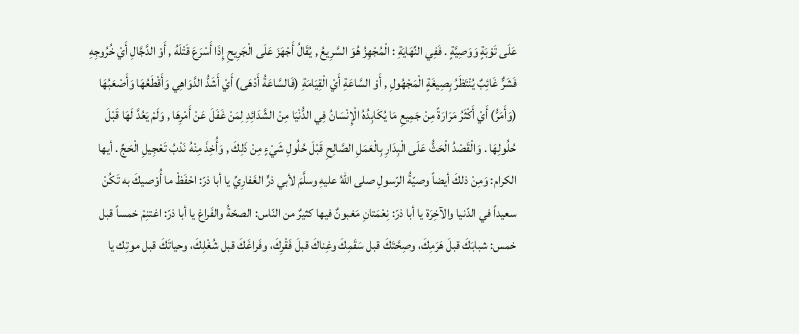عَلَى تَوْبَةٍ وَوَصِيَّةٍ . فَفِي النِّهَايَةِ : الْمُجْهِزُ هُوَ السَّرِيعُ , يُقَالُ أَجْهَزَ عَلَى الْجَرِيحِ إِذَا أَسْرَعَ قَتْلَهُ , أَوْ الدَّجَّالِ أَيْ خُرُوجِهِ فَشَرٌّ غَائِبٌ يُنْتَظَرُ بِصِيغَةٍ الْمَجْهُولِ , أَوْ السَّاعَةِ أَيْ الْقِيَامَةِ (فَالسَّاعَةُ أَدْهَى) أَيْ أَشَدُّ الدَّوَاهِي وَأَقْطَعُهَا وَأَصْعَبُهَا (وَأَمَرُّ) أَيْ أَكْثَرُ مَرَارَةً مِنْ جَمِيعِ مَا يُكَابِدُهُ الْإِنْسَانُ فِي الدُّنْيَا مِنْ الشَّدَائِدِ لِمَنْ غَفَلَ عَنْ أَمْرِهَا , وَلَمْ يَعُدَّ لَهَا قَبْلَ حُلُولِهَا . وَالْقَصْدُ الْحَثُّ عَلَى الْبِدَارِ بِالْعَمَلِ الصَّالِحِ قَبْلَ حُلُولِ شَيْءٍ مِنْ ذَلِكَ , وَأُخِذَ مِنْهُ نَدْبُ تَعْجِيلِ الْحَجِّ . أيها الكرام: وَمِنْ ذلكَ أيضاً وصيّةُ الرّسولِ صلى اللهُ عليهِ وسلَّمَ لأبي ذرٍّ الغَفارِيِّ يا أبا ذرّ: احْفَظْ ما أُوْصيكَ به تَكُنْ سعيداً في الدّنيا والآخِرَة يا أبا ذرّ: نِعْمَتانِ مَغبونٌ فيها كثيرٌ من النّاس: الصحّةُ والفَراغ يا أبا ذرّ: اغتنِمْ خمساً قبل خمس: شبابَكَ قبلَ هَرَمِكَ، وصِحَّتَكَ قبل سَقَمِكَ وغِناكَ قبلَ فَقْرِكَ، وفَراغَكَ قبل شُغْلِكَ، وحياتَكَ قبل موتِك يا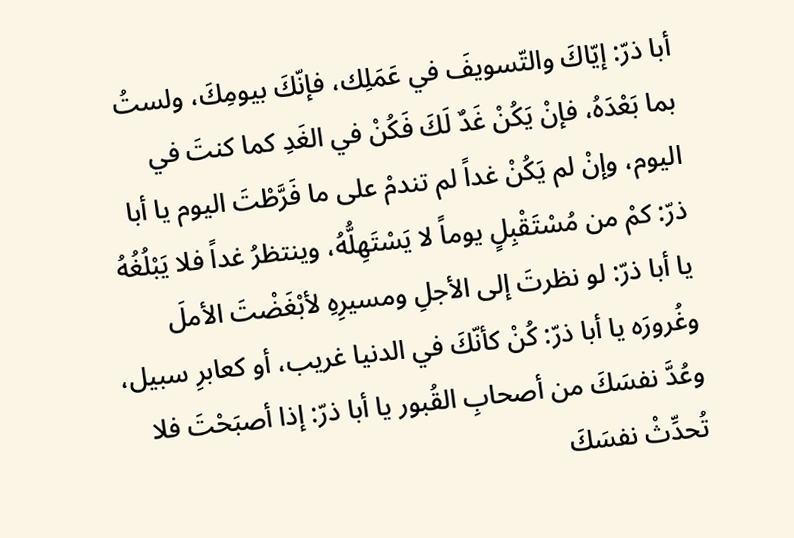أبا ذرّ: إيّاكَ والتّسويفَ في عَمَلِك، فإنّكَ بيومِكَ، ولستُ بما بَعْدَهُ، فإنْ يَكُنْ غَدٌ لَكَ فَكُنْ في الغَدِ كما كنتَ في اليوم، وإنْ لم يَكُنْ غداً لم تندمْ على ما فَرَّطْتَ اليوم يا أبا ذرّ: كمْ من مُسْتَقْبِلٍ يوماً لا يَسْتَهِلُّهُ، وينتظرُ غداً فلا يَبْلُغُهُ يا أبا ذرّ: لو نظرتَ إلى الأجلِ ومسيرِهِ لأبْغَضْتَ الأملَ وغُرورَه يا أبا ذرّ: كُنْ كأنّكَ في الدنيا غريب، أو كعابرِ سبيل، وعُدَّ نفسَكَ من أصحابِ القُبور يا أبا ذرّ: إذا أصبَحْتَ فلا تُحدِّثْ نفسَكَ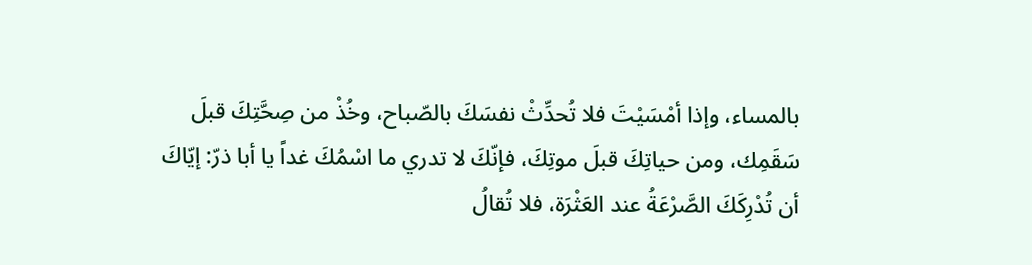بالمساء، وإذا أمْسَيْتَ فلا تُحدِّثْ نفسَكَ بالصّباح، وخُذْ من صِحَّتِكَ قبلَ سَقَمِك، ومن حياتِكَ قبلَ موتِكَ، فإنّكَ لا تدري ما اسْمُكَ غداً يا أبا ذرّ: إيّاكَ أن تُدْرِكَكَ الصَّرْعَةُ عند العَثْرَة، فلا تُقالُ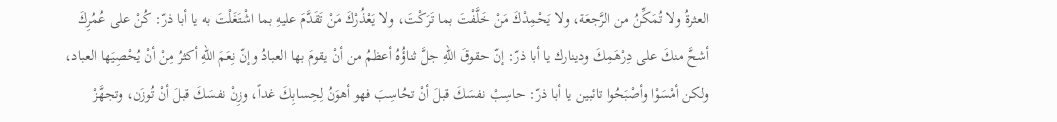العثرةُ ولا تُمَكِّنُ من الرَّجعَة، ولا يَحْمِدْكَ مَنْ خَلَّفْتَ بما تَرَكْتَ، ولا يَعْذُرْكَ مَنْ تَقَدَّمَ عليهِ بما اشْتَغَلْتَ به يا أبا ذرّ: كُنْ على عُمُرِكَ أشحَّ منكَ على دِرْهَمِكَ ودينارك يا أبا ذرّ: إنّ حقوقَ اللهِ جلَّ ثناؤُهُ أعظمُ من أنْ يقومَ بها العبادُ وإنّ نِعَمَ اللهِ أكثرُ مِنْ أنْ يُحْصِيَها العباد، ولكن أمْسَوْا وأصْبَحُوا تائبين يا أبا ذرّ: حاسِبْ نفسَكَ قبلَ أنْ تحُاسِبَ فهو أهوَنُ لِحِسابِكَ غداً، وزِنْ نفسَكَ قبلَ أنْ تُوزَن، وتجهَّزْ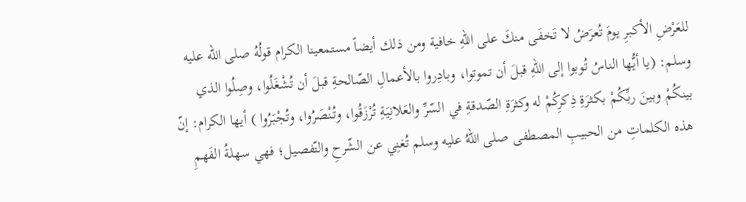للعَرْضِ الأكبرِ يومَ تُعرَضُ لا تَخفَى منكَ على اللهِ خافية ومن ذلك أيضاً مستمعينا الكرام قولُهُ صلى الله عليه وسلم: (يا أيُّها الناسُ تُوبوا إلى اللهِ قبلَ أن تموتوا، وبادِروا بالأعمالِ الصّالحةِ قبلَ أن تُشْغَلُوا، وصِلُوا الذي بينكُمْ وبينَ ربِّكُمْ بكثرَةِ ذِكرِكُمْ له وكثرَةِ الصّدقةِ في السّرِّ والعَلانِيَةِ تُرْزَقُوا، وتُنْصَرُوا، وتُجْبَرُوا ) أيها الكرام: إنّ هذه الكلماتِ من الحبيبِ المصطفى صلى اللهُ عليه وسلم تُغنِي عن الشّرحِ والتّفصيل؛ فهي سهلةُ الفَهمِ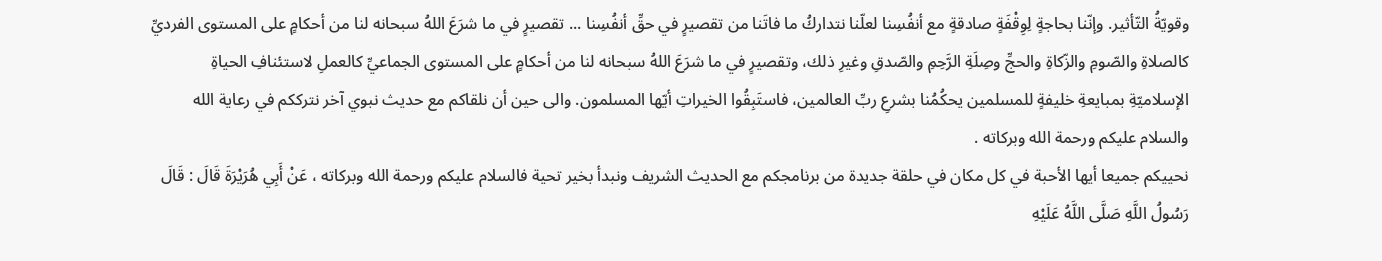وقويّةُ التّأثير. وإنّنا بحاجةٍ لِوِقْفَةٍ صادقةٍ مع أنفُسِنا لعلّنا نتداركُ ما فاتَنا من تقصيرٍ في حقِّ أنفُسِنا ... تقصيرٍ في ما شرَعَ اللهُ سبحانه لنا من أحكامٍ على المستوى الفرديِّ كالصلاةِ والصّومِ والزّكاةِ والحجِّ وصِلَةِ الرَّحِمِ والصّدقِ وغيرِ ذلك، وتقصيرٍ في ما شرَعَ اللهُ سبحانه لنا من أحكامٍ على المستوى الجماعيِّ كالعملِ لاستئنافِ الحياةِ الإسلاميّةِ بمبايعةِ خليفةٍ للمسلمين يحكُمُنا بشرعِ ربِّ العالمين، فاستَبِقُوا الخيراتِ أيّها المسلمون. والى حين أن نلقاكم مع حديث نبوي آخر نترككم في رعاية الله والسلام عليكم ورحمة الله وبركاته .
نحييكم جميعا أيها الأحبة في كل مكان في حلقة جديدة من برنامجكم مع الحديث الشريف ونبدأ بخير تحية فالسلام عليكم ورحمة الله وبركاته ، عَنْ أَبِي هُرَيْرَةَ قَالَ : قَالَ رَسُولُ اللَّهِ صَلَّى اللَّهُ عَلَيْهِ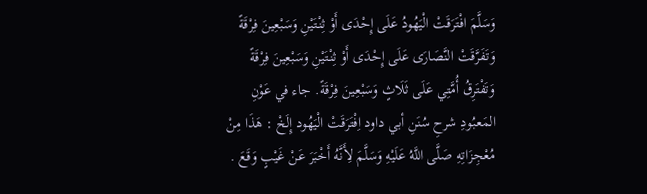وَسَلَّمَ افْتَرَقَتْ الْيَهُودُ عَلَى إِحْدَى أَوْ ثِنْتَيْنِ وَسَبْعِينَ فِرْقَةً وَتَفَرَّقَتْ النَّصَارَى عَلَى إِحْدَى أَوْ ثِنْتَيْنِ وَسَبْعِينَ فِرْقَةً وَتَفْتَرِقُ أُمَّتِي عَلَى ثَلَاثٍ وَسَبْعِينَ فِرْقَةً. جاء في عَوْنِ المَعبُودِ شرحِ سُنَنِ أبي داود اِفْتَرَقَتْ الْيَهُود إِلَخْ : هَذَا مِنْ مُعْجِزَاتِهِ صَلَّى اللَّهُ عَلَيْهِ وَسَلَّمَ لِأَنَّهُ أَخْبَرَ عَنْ غَيْبٍ وَقَعَ .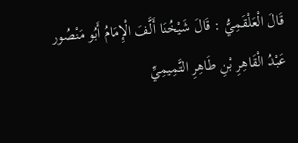قَالَ الْعَلْقَمِيُّ : قَالَ شَيْخُنَا أَلَّفَ الْإِمَامُ أَبُو مَنْصُور عَبْدُ الْقَاهِرِ بْنِ طَاهِرِ التَّمِيمِيِّ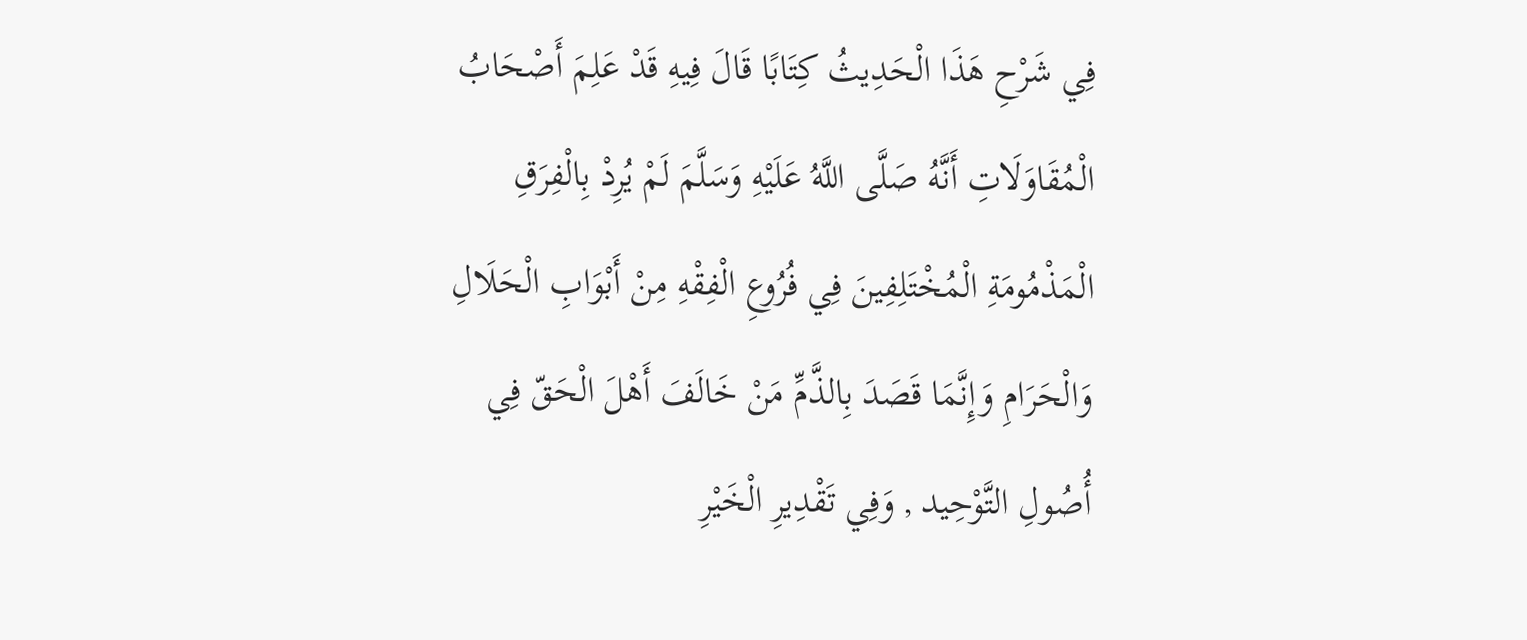فِي شَرْحِ هَذَا الْحَدِيثُ كِتَابًا قَالَ فِيهِ قَدْ عَلِمَ أَصْحَابُ الْمُقَاوَلَاتِ أَنَّهُ صَلَّى اللَّهُ عَلَيْهِ وَسَلَّمَ لَمْ يُرِدْ بِالْفِرَقِ الْمَذْمُومَةِ الْمُخْتَلِفِينَ فِي فُرُوعِ الْفِقْهِ مِنْ أَبْوَابِ الْحَلَالِ وَالْحَرَامِ وَإِنَّمَا قَصَدَ بِالذَّمِّ مَنْ خَالَفَ أَهْلَ الْحَقّ فِي أُصُولِ التَّوْحِيد , وَفِي تَقْدِيرِ الْخَيْرِ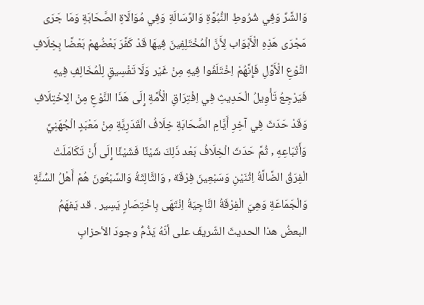وَالشَّرِّ وَفِي شُرُوطِ النُّبُوَّةِ وَالرِّسَالَةِ وَفِي مُوَالَاةِ الصَّحَابَةِ وَمَا جَرَى مَجْرَى هَذِهِ الْأَبْوَاب لِأَنَّ الْمُخْتَلِفِينَ فِيهَا قَدْ كَفَّرَ بَعْضُهمْ بَعْضًا بِخِلَافِ النَّوْعِ الْأَوَّلِ فَإِنَّهُمْ اِخْتَلَفُوا فِيهِ مِنْ غَيْر وَلَا تَفْسِيقٍ لِلْمُخَالِفِ فِيهِ فَيَرْجِعُ تَأْوِيلُ الْحَدِيثِ فِي اِفْتِرَاقِ الْأُمَّةِ إِلَى هَذَا النَّوْعِ مِنْ الِاخْتِلَافِ وَقَدْ حَدَثَ فِي آخِرِ أَيَّامِ الصَّحَابَةِ خِلَافُ الْقَدَرِيَّةِ مِنْ مَعْبَدٍ الْجُهَنِيِّ وَأَتْبَاعِهِ , ثُمَّ حَدَثَ الْخِلَافُ بَعْد ذَلِكَ شَيْئًا فَشَيْئًا إِلَى أَنْ تَكَامَلَتْ الْفِرَقُ الضَّالَّةُ اِثْنَيْنِ وَسَبْعِينَ فِرْقَة , وَالثَّالِثَةُ وَالسَّبْعُونَ هُمْ أَهْلُ السُّنَّةِ وَالْجَمَاعَةِ وَهِيَ الْفِرْقَةُ النَّاجِيَةُ اِنْتَهَى بِاخْتِصَارٍ يَسِير . قد يَفهَمُ البعضُ هذا الحديثَ الشّريفَ على أنّهُ يَذُمُّ وجودَ الأحزابِ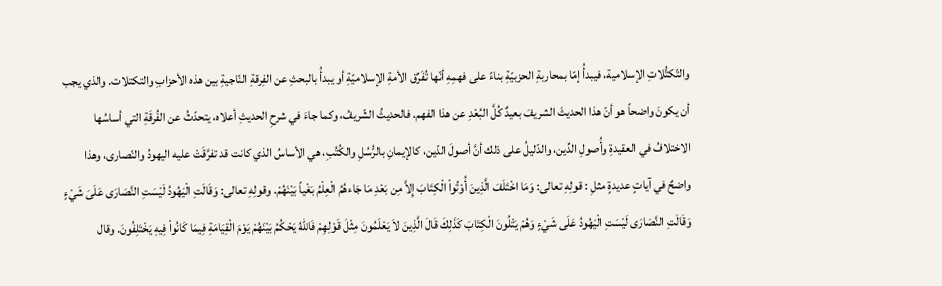والتّكتُّلاتِ الإسلامية، فيبدأُ إمّا بمحاربةِ الحزبيّةِ بناءً على فهمِهِ أنّها تُفَرِّق الأمةِ الإسلاميّةِ أو يبدأُ بالبحثِ عن الفِرقةِ النّاجيةِ بين هذه الأحزابِ والتكتلات. والذي يجب أن يكونَ واضحاً هو أنّ هذا الحديثَ الشريفَ بعيدٌ كُلَّ البُعْدِ عن هذا الفهم. فالحديثُ الشّريفُ، وكما جاءَ في شرحِ الحديثِ أعلاه، يتحدّثُ عن الفُرقَةِ التي أساسُها الاختلافُ في العقيدةِ وأُصولِ الدِّين، والدّليلُ على ذلك أنَّ أصولَ الدّين، كالإيمانِ بالرُّسُلِ والكُتُبِ، هي الأساسُ الذي كانت قد تفرَّقَتْ عليه اليهودُ والنّصارى، وهذا واضحٌ في آياتٍ عديدةٍ مثلِ : قولِهِ تعالى: وَمَا اخْتَلَفَ الَّذِينَ أُوْتُواْ الْكِتَابَ إِلاَّ مِن بَعْدِ مَا جَاءهُمُ الْعِلْمُ بَغْياً بَيْنَهُمْ. وقولِهِ تعالى: وَقَالَتِ الْيَهُودُ لَيْسَتِ النَّصَارَى عَلَىَ شَيْءٍ وَقَالَتِ النَّصَارَى لَيْسَتِ الْيَهُودُ عَلَى شَيْءٍ وَهُمْ يَتْلُونَ الْكِتَابَ كَذَلِكَ قَالَ الَّذِينَ لاَ يَعْلَمُونَ مِثْلَ قَوْلِهِمْ فَاللّهُ يَحْكُمُ بَيْنَهُمْ يَوْمَ الْقِيَامَةِ فِيمَا كَانُواْ فِيهِ يَخْتَلِفُونَ. وقال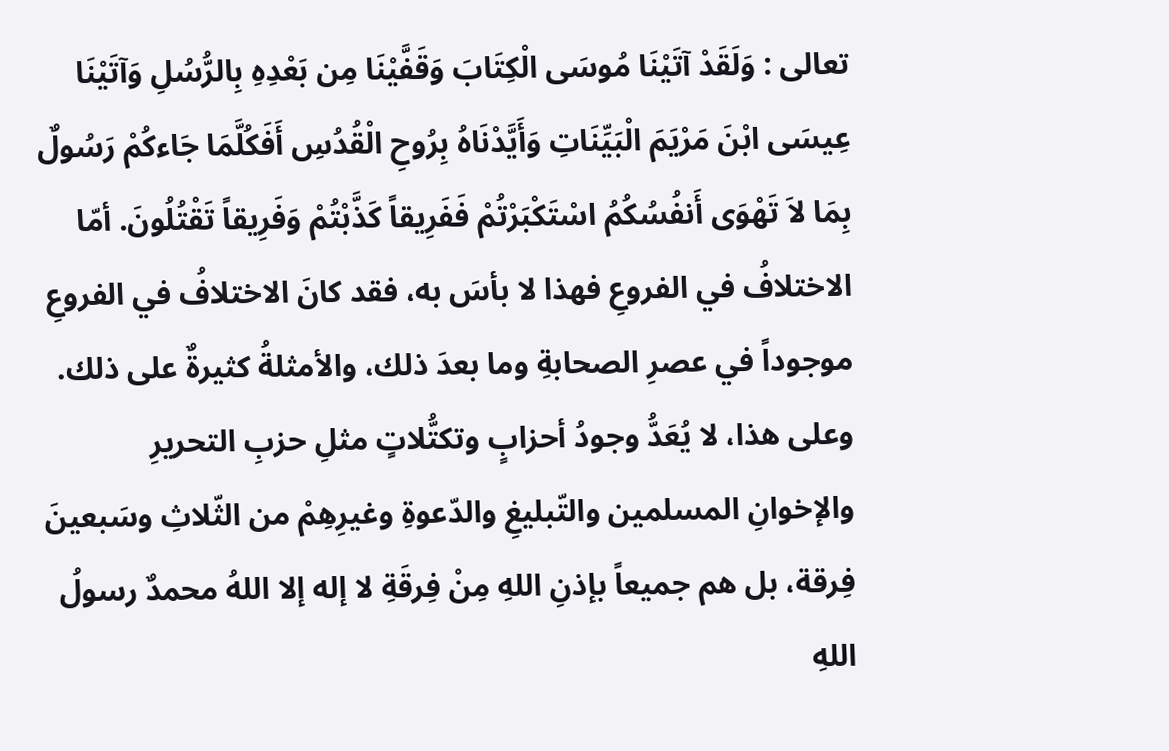تعالى : وَلَقَدْ آتَيْنَا مُوسَى الْكِتَابَ وَقَفَّيْنَا مِن بَعْدِهِ بِالرُّسُلِ وَآتَيْنَا عِيسَى ابْنَ مَرْيَمَ الْبَيِّنَاتِ وَأَيَّدْنَاهُ بِرُوحِ الْقُدُسِ أَفَكُلَّمَا جَاءكُمْ رَسُولٌ بِمَا لاَ تَهْوَى أَنفُسُكُمُ اسْتَكْبَرْتُمْ فَفَرِيقاً كَذَّبْتُمْ وَفَرِيقاً تَقْتُلُونَ. أمّا الاختلافُ في الفروعِ فهذا لا بأسَ به، فقد كانَ الاختلافُ في الفروعِ موجوداً في عصرِ الصحابةِ وما بعدَ ذلك، والأمثلةُ كثيرةٌ على ذلك. وعلى هذا، لا يُعَدُّ وجودُ أحزابٍ وتكتُّلاتٍ مثلِ حزبِ التحريرِ والإخوانِ المسلمين والتّبليغِ والدّعوةِ وغيرِهِمْ من الثّلاثِ وسَبعينَ فِرقة، بل هم جميعاً بإذنِ اللهِ مِنْ فِرقَةِ لا إله إلا اللهُ محمدٌ رسولُ اللهِ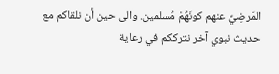المَرضِيِّ عنهم كونَهُمْ مُسلمين. والى حين أن نلقاكم مع حديث نبوي آخر نترككم في رعاية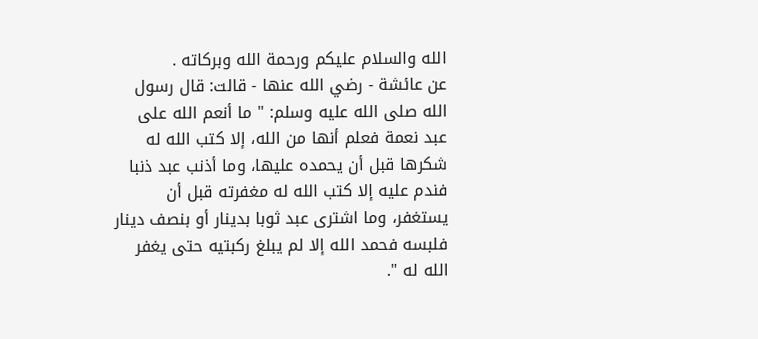الله والسلام عليكم ورحمة الله وبركاته .
عن عائشة - رضي الله عنها - قالت: قال رسول الله صلى الله عليه وسلم: " ما أنعم الله على عبد نعمة فعلم أنها من الله، إلا كتب الله له شكرها قبل أن يحمده عليها، وما أذنب عبد ذنبا فندم عليه إلا كتب الله له مغفرته قبل أن يستغفر، وما اشترى عبد ثوبا بدينار أو بنصف دينار فلبسه فحمد الله إلا لم يبلغ ركبتيه حتى يغفر الله له ".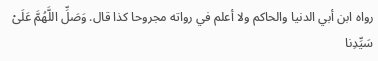رواه ابن أبي الدنيا والحاكم ولا أعلم في رواته مجروحا كذا قال. وَصَلِّ اللَّهُمَّ عَلَىْ سَيِّدِنا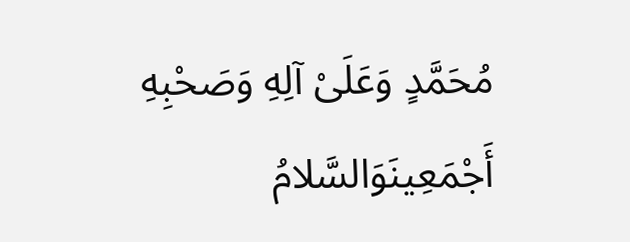مُحَمَّدٍ وَعَلَىْ آلِهِ وَصَحْبِهِ أَجْمَعِينَوَالسَّلامُ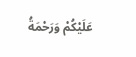عَلَيْكُمْ وَرَحْمَةُ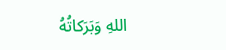اللهِ وَبَرَكاتُهُ